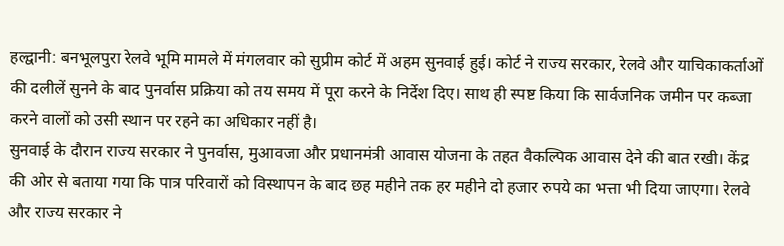हल्द्वानी: बनभूलपुरा रेलवे भूमि मामले में मंगलवार को सुप्रीम कोर्ट में अहम सुनवाई हुई। कोर्ट ने राज्य सरकार, रेलवे और याचिकाकर्ताओं की दलीलें सुनने के बाद पुनर्वास प्रक्रिया को तय समय में पूरा करने के निर्देश दिए। साथ ही स्पष्ट किया कि सार्वजनिक जमीन पर कब्जा करने वालों को उसी स्थान पर रहने का अधिकार नहीं है।
सुनवाई के दौरान राज्य सरकार ने पुनर्वास, मुआवजा और प्रधानमंत्री आवास योजना के तहत वैकल्पिक आवास देने की बात रखी। केंद्र की ओर से बताया गया कि पात्र परिवारों को विस्थापन के बाद छह महीने तक हर महीने दो हजार रुपये का भत्ता भी दिया जाएगा। रेलवे और राज्य सरकार ने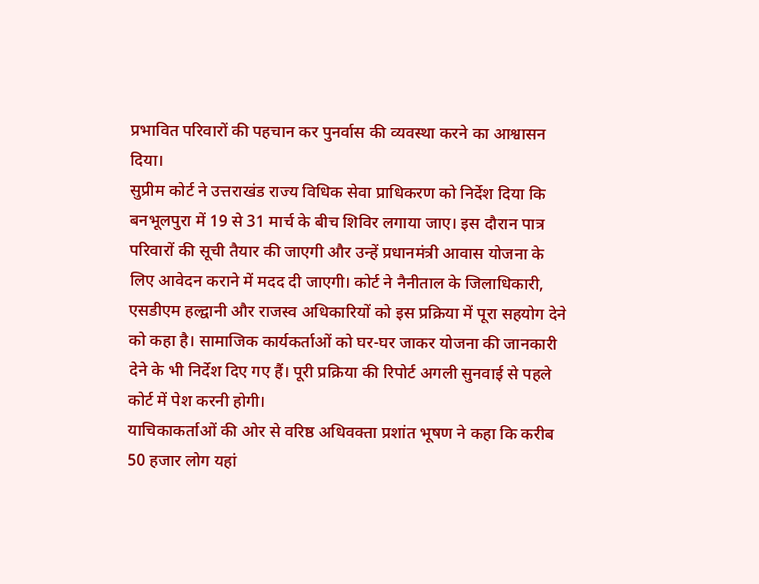प्रभावित परिवारों की पहचान कर पुनर्वास की व्यवस्था करने का आश्वासन दिया।
सुप्रीम कोर्ट ने उत्तराखंड राज्य विधिक सेवा प्राधिकरण को निर्देश दिया कि बनभूलपुरा में 19 से 31 मार्च के बीच शिविर लगाया जाए। इस दौरान पात्र परिवारों की सूची तैयार की जाएगी और उन्हें प्रधानमंत्री आवास योजना के लिए आवेदन कराने में मदद दी जाएगी। कोर्ट ने नैनीताल के जिलाधिकारी, एसडीएम हल्द्वानी और राजस्व अधिकारियों को इस प्रक्रिया में पूरा सहयोग देने को कहा है। सामाजिक कार्यकर्ताओं को घर-घर जाकर योजना की जानकारी देने के भी निर्देश दिए गए हैं। पूरी प्रक्रिया की रिपोर्ट अगली सुनवाई से पहले कोर्ट में पेश करनी होगी।
याचिकाकर्ताओं की ओर से वरिष्ठ अधिवक्ता प्रशांत भूषण ने कहा कि करीब 50 हजार लोग यहां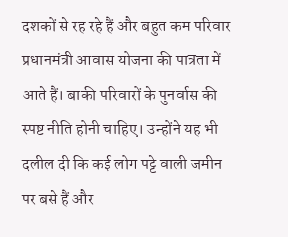दशकों से रह रहे हैं और बहुत कम परिवार प्रधानमंत्री आवास योजना की पात्रता में आते हैं। बाकी परिवारों के पुनर्वास की स्पष्ट नीति होनी चाहिए। उन्होंने यह भी दलील दी कि कई लोग पट्टे वाली जमीन पर बसे हैं और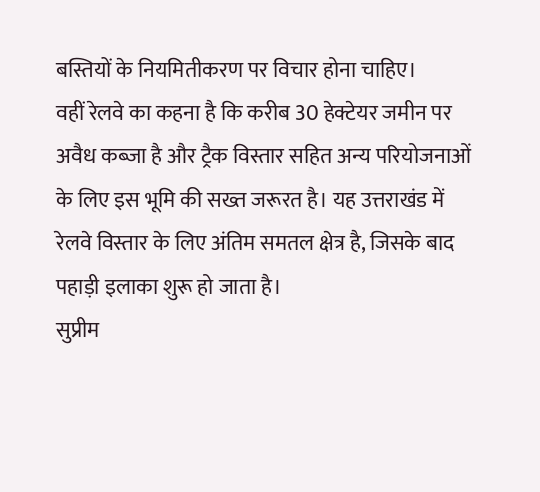बस्तियों के नियमितीकरण पर विचार होना चाहिए।
वहीं रेलवे का कहना है कि करीब 30 हेक्टेयर जमीन पर अवैध कब्जा है और ट्रैक विस्तार सहित अन्य परियोजनाओं के लिए इस भूमि की सख्त जरूरत है। यह उत्तराखंड में रेलवे विस्तार के लिए अंतिम समतल क्षेत्र है, जिसके बाद पहाड़ी इलाका शुरू हो जाता है।
सुप्रीम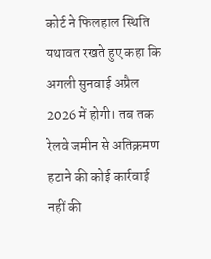कोर्ट ने फिलहाल स्थिति यथावत रखते हुए कहा कि अगली सुनवाई अप्रैल 2026 में होगी। तब तक रेलवे जमीन से अतिक्रमण हटाने की कोई कार्रवाई नहीं की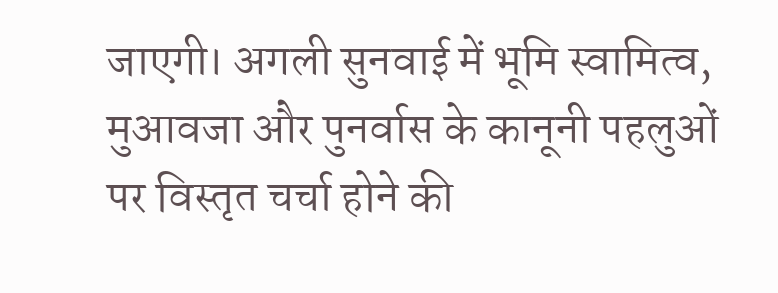जाएगी। अगली सुनवाई में भूमि स्वामित्व, मुआवजा और पुनर्वास के कानूनी पहलुओं पर विस्तृत चर्चा होने की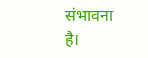संभावना है।